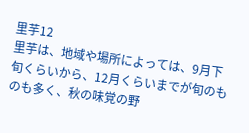里芋12
里芋は、地域や場所によっては、9月下旬くらいから、12月くらいまでが旬のものも多く、秋の味覚の野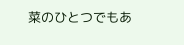菜のひとつでもあ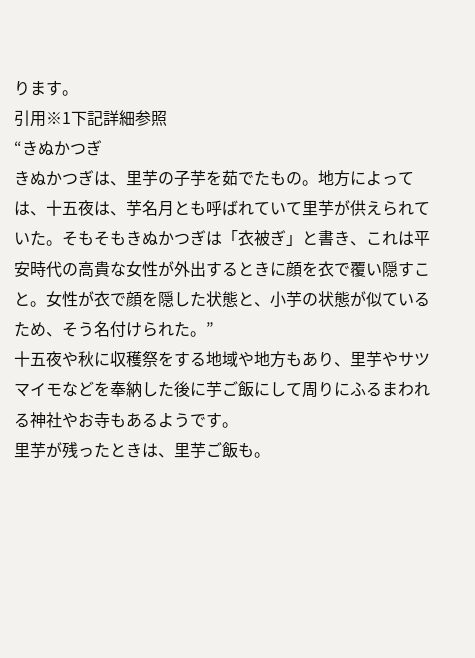ります。
引用※1下記詳細参照
“きぬかつぎ
きぬかつぎは、里芋の子芋を茹でたもの。地方によっては、十五夜は、芋名月とも呼ばれていて里芋が供えられていた。そもそもきぬかつぎは「衣被ぎ」と書き、これは平安時代の高貴な女性が外出するときに顔を衣で覆い隠すこと。女性が衣で顔を隠した状態と、小芋の状態が似ているため、そう名付けられた。”
十五夜や秋に収穫祭をする地域や地方もあり、里芋やサツマイモなどを奉納した後に芋ご飯にして周りにふるまわれる神社やお寺もあるようです。
里芋が残ったときは、里芋ご飯も。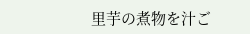里芋の煮物を汁ご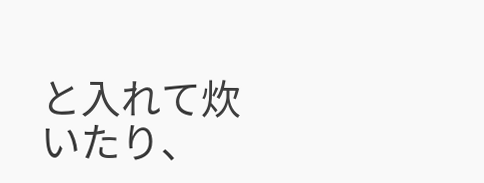と入れて炊いたり、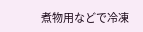煮物用などで冷凍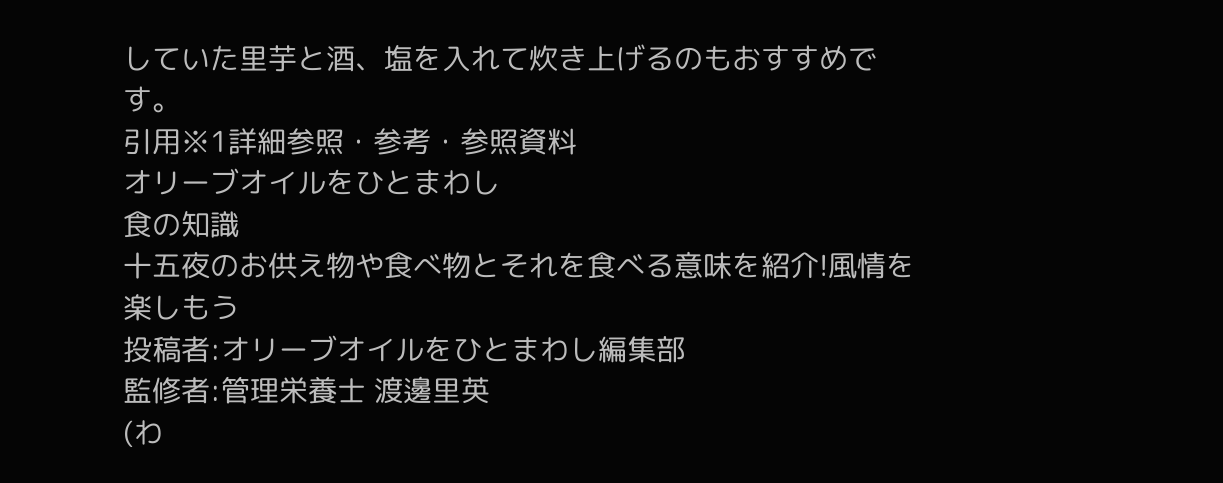していた里芋と酒、塩を入れて炊き上げるのもおすすめです。
引用※1詳細参照・参考・参照資料
オリーブオイルをひとまわし
食の知識
十五夜のお供え物や食べ物とそれを食べる意味を紹介!風情を楽しもう
投稿者:オリーブオイルをひとまわし編集部
監修者:管理栄養士 渡邊里英
(わ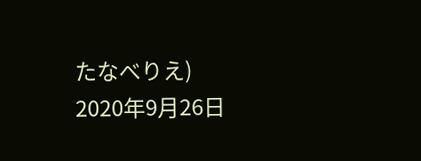たなべりえ)
2020年9月26日